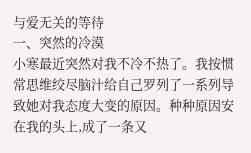与爱无关的等待
一、突然的冷漠
小寒最近突然对我不冷不热了。我按惯常思维绞尽脑汁给自己罗列了一系列导致她对我态度大变的原因。种种原因安在我的头上,成了一条又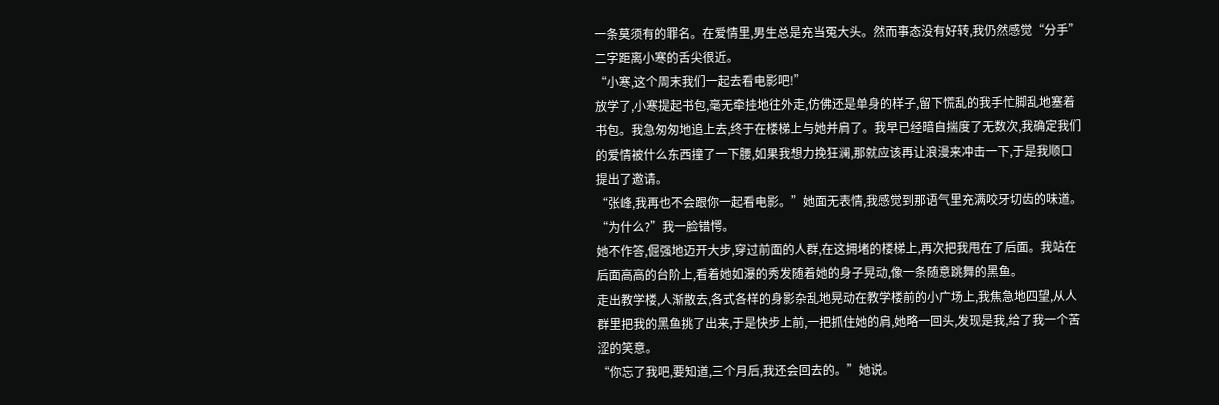一条莫须有的罪名。在爱情里,男生总是充当冤大头。然而事态没有好转,我仍然感觉“分手”二字距离小寒的舌尖很近。
“小寒,这个周末我们一起去看电影吧!”
放学了,小寒提起书包,毫无牵挂地往外走,仿佛还是单身的样子,留下慌乱的我手忙脚乱地塞着书包。我急匆匆地追上去,终于在楼梯上与她并肩了。我早已经暗自揣度了无数次,我确定我们的爱情被什么东西撞了一下腰,如果我想力挽狂澜,那就应该再让浪漫来冲击一下,于是我顺口提出了邀请。
“张峰,我再也不会跟你一起看电影。”她面无表情,我感觉到那语气里充满咬牙切齿的味道。
“为什么?”我一脸错愕。
她不作答,倔强地迈开大步,穿过前面的人群,在这拥堵的楼梯上,再次把我甩在了后面。我站在后面高高的台阶上,看着她如瀑的秀发随着她的身子晃动,像一条随意跳舞的黑鱼。
走出教学楼,人渐散去,各式各样的身影杂乱地晃动在教学楼前的小广场上,我焦急地四望,从人群里把我的黑鱼挑了出来,于是快步上前,一把抓住她的肩,她略一回头,发现是我,给了我一个苦涩的笑意。
“你忘了我吧,要知道,三个月后,我还会回去的。”她说。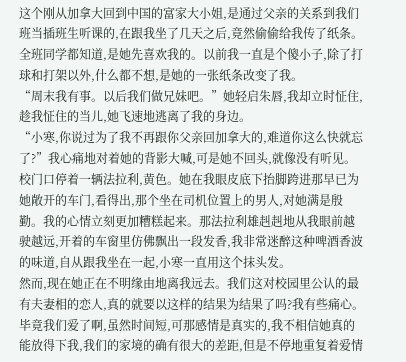这个刚从加拿大回到中国的富家大小姐,是通过父亲的关系到我们班当插班生听课的,在跟我坐了几天之后,竟然偷偷给我传了纸条。全班同学都知道,是她先喜欢我的。以前我一直是个傻小子,除了打球和打架以外,什么都不想,是她的一张纸条改变了我。
“周末我有事。以后我们做兄妹吧。”她轻启朱唇,我却立时怔住,趁我怔住的当儿,她飞速地逃离了我的身边。
“小寒,你说过为了我不再跟你父亲回加拿大的,难道你这么快就忘了?”我心痛地对着她的背影大喊,可是她不回头,就像没有听见。
校门口停着一辆法拉利,黄色。她在我眼皮底下抬脚跨进那早已为她敞开的车门,看得出,那个坐在司机位置上的男人,对她满是殷勤。我的心情立刻更加糟糕起来。那法拉利雄赳赳地从我眼前越驶越远,开着的车窗里仿佛飘出一段发香,我非常迷醉这种啤酒香波的味道,自从跟我坐在一起,小寒一直用这个抹头发。
然而,现在她正在不明缘由地离我远去。我们这对校园里公认的最有夫妻相的恋人,真的就要以这样的结果为结果了吗?我有些痛心。毕竟我们爱了啊,虽然时间短,可那感情是真实的,我不相信她真的能放得下我,我们的家境的确有很大的差距,但是不停地重复着爱情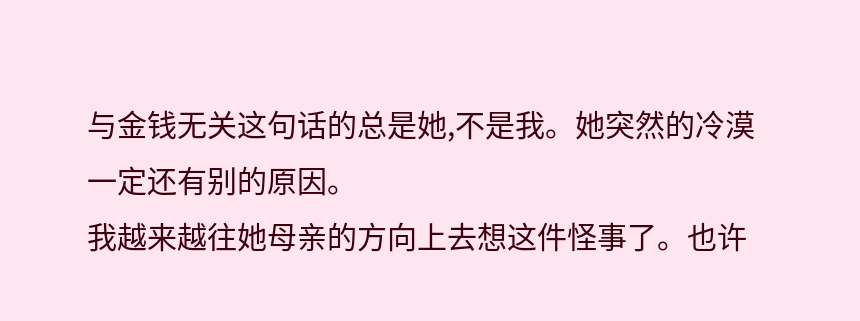与金钱无关这句话的总是她,不是我。她突然的冷漠一定还有别的原因。
我越来越往她母亲的方向上去想这件怪事了。也许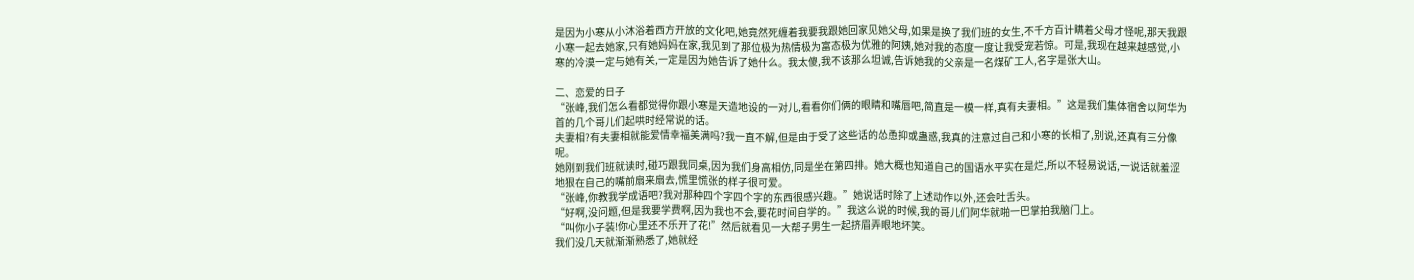是因为小寒从小沐浴着西方开放的文化吧,她竟然死缠着我要我跟她回家见她父母,如果是换了我们班的女生,不千方百计瞒着父母才怪呢,那天我跟小寒一起去她家,只有她妈妈在家,我见到了那位极为热情极为富态极为优雅的阿姨,她对我的态度一度让我受宠若惊。可是,我现在越来越感觉,小寒的冷漠一定与她有关,一定是因为她告诉了她什么。我太傻,我不该那么坦诚,告诉她我的父亲是一名煤矿工人,名字是张大山。

二、恋爱的日子
“张峰,我们怎么看都觉得你跟小寒是天造地设的一对儿,看看你们俩的眼睛和嘴唇吧,简直是一模一样,真有夫妻相。”这是我们集体宿舍以阿华为首的几个哥儿们起哄时经常说的话。
夫妻相?有夫妻相就能爱情幸福美满吗?我一直不解,但是由于受了这些话的怂恿抑或蛊惑,我真的注意过自己和小寒的长相了,别说,还真有三分像呢。
她刚到我们班就读时,碰巧跟我同桌,因为我们身高相仿,同是坐在第四排。她大概也知道自己的国语水平实在是烂,所以不轻易说话,一说话就羞涩地狠在自己的嘴前扇来扇去,慌里慌张的样子很可爱。
“张峰,你教我学成语吧?我对那种四个字四个字的东西很感兴趣。”她说话时除了上述动作以外,还会吐舌头。
“好啊,没问题,但是我要学费啊,因为我也不会,要花时间自学的。”我这么说的时候,我的哥儿们阿华就啪一巴掌拍我脑门上。
“叫你小子装!你心里还不乐开了花!”然后就看见一大帮子男生一起挤眉弄眼地坏笑。
我们没几天就渐渐熟悉了,她就经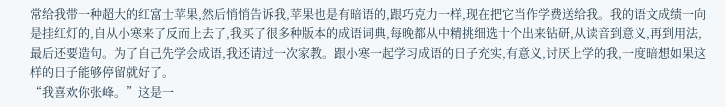常给我带一种超大的红富士苹果,然后悄悄告诉我,苹果也是有暗语的,跟巧克力一样,现在把它当作学费送给我。我的语文成绩一向是挂红灯的,自从小寒来了反而上去了,我买了很多种版本的成语词典,每晚都从中精挑细选十个出来钻研,从读音到意义,再到用法,最后还要造句。为了自己先学会成语,我还请过一次家教。跟小寒一起学习成语的日子充实,有意义,讨厌上学的我,一度暗想如果这样的日子能够停留就好了。
“我喜欢你张峰。”这是一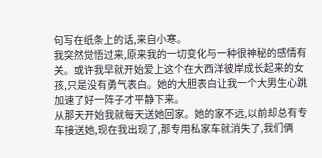句写在纸条上的话,来自小寒。
我突然觉悟过来,原来我的一切变化与一种很神秘的感情有关。或许我早就开始爱上这个在大西洋彼岸成长起来的女孩,只是没有勇气表白。她的大胆表白让我一个大男生心跳加速了好一阵子才平静下来。
从那天开始我就每天送她回家。她的家不远,以前却总有专车接送她,现在我出现了,那专用私家车就消失了,我们俩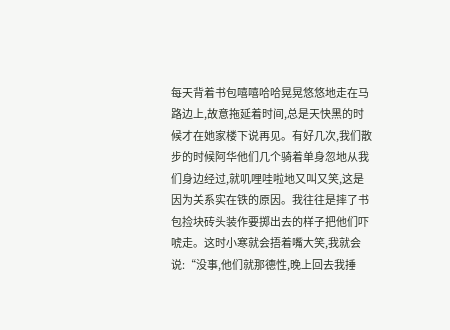每天背着书包嘻嘻哈哈晃晃悠悠地走在马路边上,故意拖延着时间,总是天快黑的时候才在她家楼下说再见。有好几次,我们散步的时候阿华他们几个骑着单身忽地从我们身边经过,就叽哩哇啦地又叫又笑,这是因为关系实在铁的原因。我往往是摔了书包捡块砖头装作要掷出去的样子把他们吓唬走。这时小寒就会捂着嘴大笑,我就会说:“没事,他们就那德性,晚上回去我捶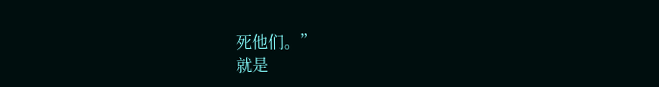死他们。”
就是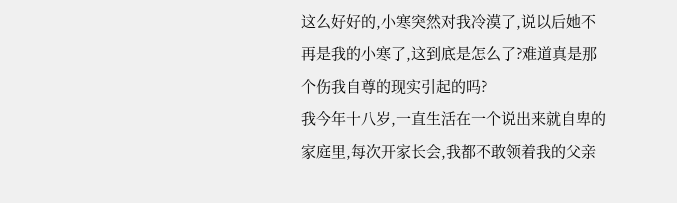这么好好的,小寒突然对我冷漠了,说以后她不再是我的小寒了,这到底是怎么了?难道真是那个伤我自尊的现实引起的吗?
我今年十八岁,一直生活在一个说出来就自卑的家庭里,每次开家长会,我都不敢领着我的父亲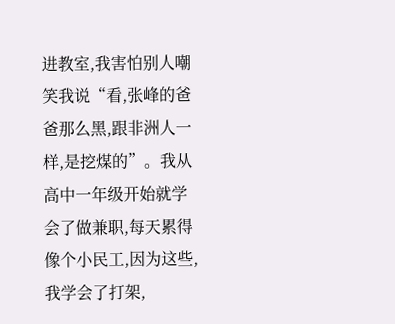进教室,我害怕别人嘲笑我说“看,张峰的爸爸那么黑,跟非洲人一样,是挖煤的”。我从高中一年级开始就学会了做兼职,每天累得像个小民工,因为这些,我学会了打架,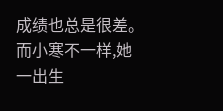成绩也总是很差。而小寒不一样,她一出生